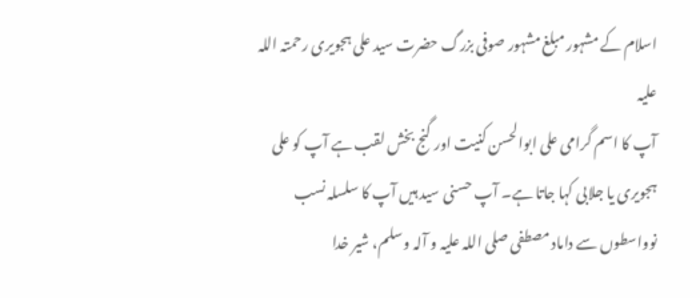اسلام کے مشہور مبلغ مشہور صوفی بزرگ حضرت سید علی ہجویری رحمتہ اللہ علیہ
آپ کا اسم گرامی علی ابوالحسن کنیت اور گنج بخش لقب ہے آپ کو علی ہجویری یا جلابی کہا جاتا ہے۔ آپ حسنی سید ہیں آپ کا سلسلہ نسب نوواسطوں سے داماد مصطفی صلی اللہ علیہ و آلہ وسلم، شیر خدا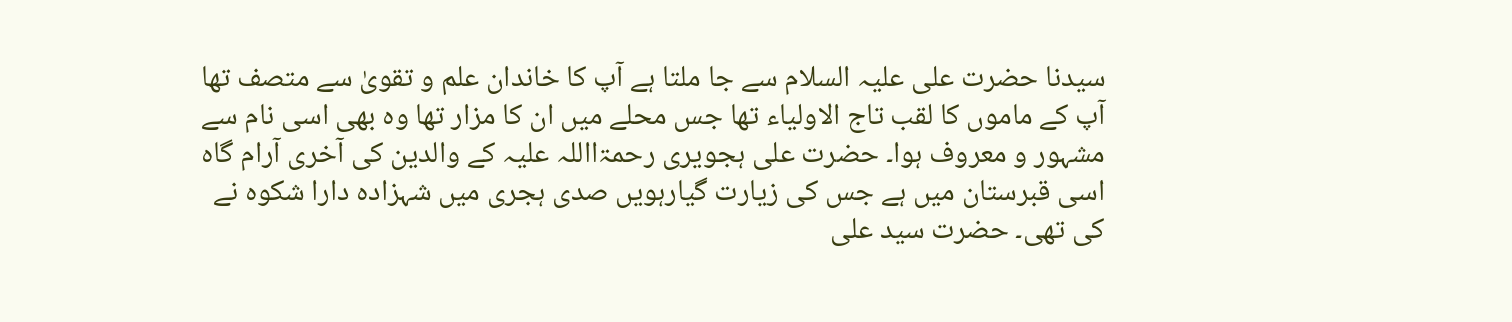سیدنا حضرت علی علیہ السلام سے جا ملتا ہے آپ کا خاندان علم و تقویٰ سے متصف تھا آپ کے ماموں کا لقب تاج الاولیاء تھا جس محلے میں ان کا مزار تھا وہ بھی اسی نام سے مشہور و معروف ہوا۔ حضرت علی ہجویری رحمۃااللہ علیہ کے والدین کی آخری آرام گاہ اسی قبرستان میں ہے جس کی زیارت گیارہویں صدی ہجری میں شہزادہ دارا شکوہ نے کی تھی۔ حضرت سید علی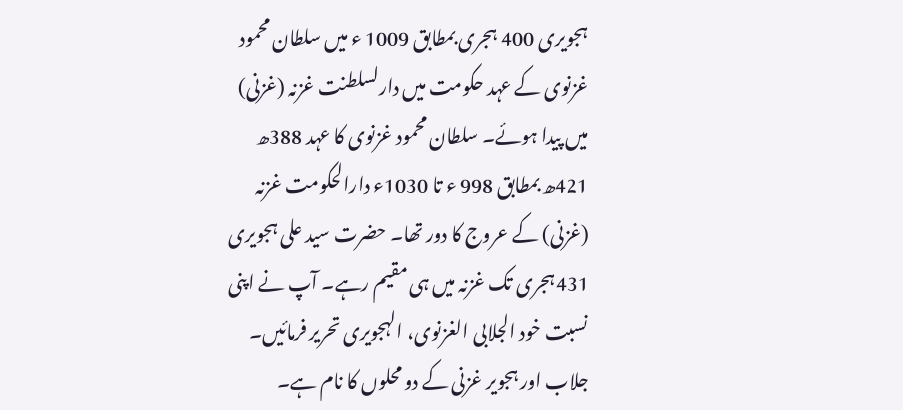ہجویری 400 ہجری بمطابق 1009 ء میں سلطان محمود غزنوی کے عہد حکومت میں دارلسلطنت غزنہ (غزنی) میں پیدا ہوئے۔ سلطان محمود غزنوی کا عہد 388ھ 421ھ بمطابق 998 ء تا 1030ء دارالحکومت غزنہ (غزنی) کے عروج کا دور تھا۔ حضرت سید علی ہجویری 431ہجری تک غزنہ میں ہی مقیم رہے۔ آپ نے اپنی نسبت خود الجلابی الغزنوی، الہجویری تحریر فرمائیں۔ جلاب اور ہجویر غزنی کے دو محلوں کا نام ہے۔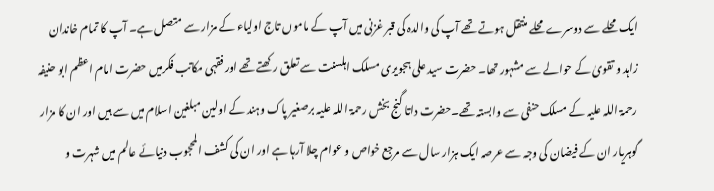ایک محلے سے دوسرے محلے منتقل ہوتے تھے آپ کی والدہ کی قبر غزنی میں آپ کے ماموں تاج اولیاء کے مزار سے متصل ہے۔ آپ کا تمام خاندان زاہد و تقویٰ کے حوالے سے مشہور تھا۔ حضرت سید علی ہجویری مسلک اہلسنت سے تعلق رکھتے تھے اور فقہی مکاتب فکرمیں حضرت امام اعظم ابو حنیفہ رحمۃ اللہ علیہ کے مسلک حنفی سے وابستہ تھے۔حضرت داتا گنج بخش رحمۃ اللہ علیہ برصغیر پاک وہند کے اولین مبلغین اسلام میں سے ہیں اور ان کا مزار گوہریار ان کے فیضان کی وجہ سے عرصہ ایک ہزار سال سے مرجع خواص و عوام چلا آرہا ہے اور ان کی کشف المحجوب دنیائے عالم میں شہرت و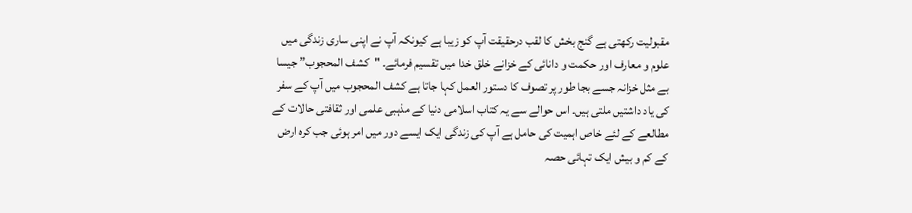مقبولیت رکھتی ہے گنج بخش کا لقب درحقیقت آپ کو زیبا ہے کیونکہ آپ نے اپنی ساری زندگی میں علوم و معارف اور حکمت و دانائی کے خزانے خلق خدا میں تقسیم فرمائے۔ "کشف المحجوب” جیسا بے مثل خزانہ جسے بجا طور پر تصوف کا دستور العمل کہا جاتا ہے کشف المحجوب میں آپ کے سفر کی یاد داشتیں ملتی ہیں۔ اس حوالے سے یہ کتاب اسلامی دنیا کے مذہبی علمی اور ثقافتی حالات کے مطالعے کے لئے خاص اہمیت کی حامل ہے آپ کی زندگی ایک ایسے دور میں امر ہوئی جب کرہ ارض کے کم و بیش ایک تہائی حصہ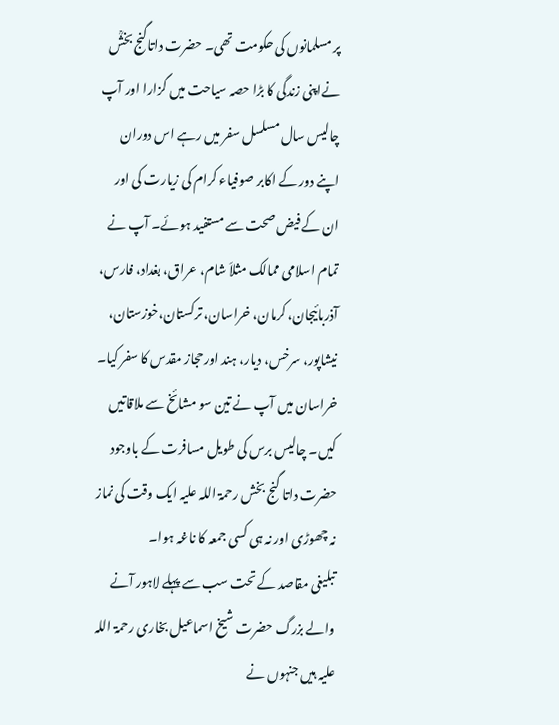پر مسلمانوں کی حکومت تھی۔ حضرت داتاگنج بخشؒ نےاپنی زندگی کا بڑا حصہ سیاحت میں گزارا اور آپ چالیس سال مسلسل سفر میں رہے اس دوران اپنے دور کے اکابر صوفیاء کرام کی زیارت کی اور ان کے فیض صحت سے مستفید ہوئے۔ آپ نے تمام اسلامی ممالک مثلاَ شام، عراق، بغداد، فارس، آذربائیجان، کرمان، خراسان، ترکستان،خوزستان، نیشاپور، سرخس، دیار، ہند اورحجاز مقدس کا سفر کیا۔ خراسان میں آپ نے تین سو مشائخ سے ملاقاتیں کیں۔ چالیس برس کی طویل مسافرت کے باوجود حضرت داتا گنج بخش رحمۃ اللہ علیہ ایک وقت کی نماز نہ چھوڑی اور نہ ہی کسی جمعہ کا ناغہ ہوا۔
تبلیغی مقاصد کے تحت سب سے پہلے لاہور آنے والے بزرگ حضرت شیخ اسماعیل بخاری رحمۃ اللہ علیہ ہیں جنہوں نے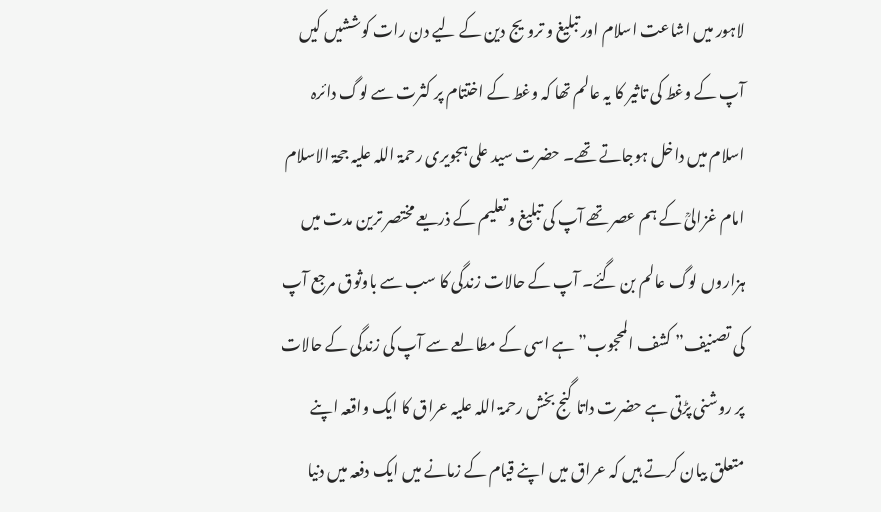لاہور میں اشاعت اسلام اور تبلیغ و ترویج دین کے لیے دن رات کوششیں کیں آپ کے وغط کی تاثیر کا یہ عالم تھا کہ وغط کے اختتام پر کثرت سے لوگ دائرہ اسلام میں داخل ہوجاتے تھے۔ حضرت سید علی ہجویری رحمۃ اللہ علیہ جحۃ الاسلام امام غزالیؒ کے ہم عصر تھے آپ کی تبلیغ و تعلیم کے ذریعے مختصر ترین مدت میں ہزاروں لوگ عالم بن گئے۔ آپ کے حالات زندگی کا سب سے باوثوق مرجع آپ کی تصنیف” کشف المحجوب” ہے اسی کے مطالعے سے آپ کی زندگی کے حالات پر روشنی پڑتی ہے حضرت داتا گنج بخش رحمۃ اللہ علیہ عراق کا ایک واقعہ اپنے متعلق بیان کرتے ہیں کہ عراق میں اپنے قیام کے زمانے میں ایک دفعہ میں دنیا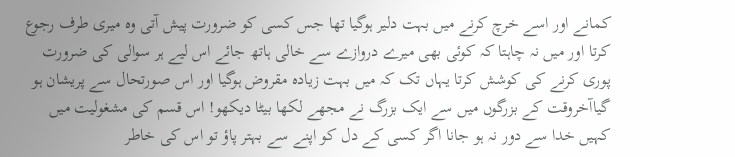کمانے اور اسے خرچ کرنے میں بہت دلیر ہوگیا تھا جس کسی کو ضرورت پیش آتی وہ میری طرف رجوع کرتا اور میں نہ چاہتا کہ کوئی بھی میرے دروازے سے خالی ہاتھ جائے اس لیے ہر سوالی کی ضرورت پوری کرنے کی کوشش کرتا یہاں تک کہ میں بہت زیادہ مقروض ہوگیا اور اس صورتحال سے پریشان ہو گیاآخروقت کے بزرگوں میں سے ایک بزرگ نے مجھے لکھا بیٹا دیکھو! اس قسم کی مشغولیت میں کہیں خدا سے دور نہ ہو جانا اگر کسی کے دل کو اپنے سے بہتر پاؤ تو اس کی خاطر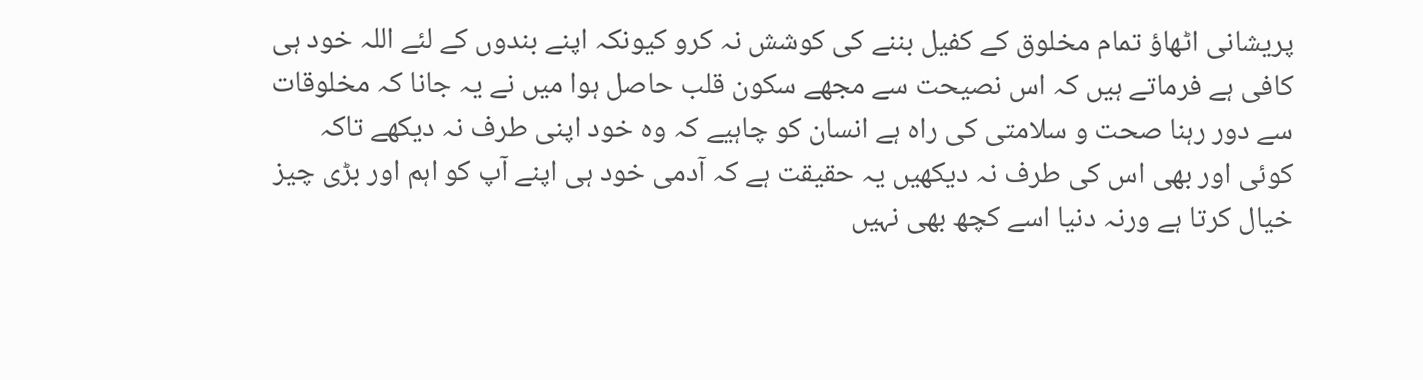پریشانی اٹھاؤ تمام مخلوق کے کفیل بننے کی کوشش نہ کرو کیونکہ اپنے بندوں کے لئے اللہ خود ہی کافی ہے فرماتے ہیں کہ اس نصیحت سے مجھے سکون قلب حاصل ہوا میں نے یہ جانا کہ مخلوقات سے دور رہنا صحت و سلامتی کی راہ ہے انسان کو چاہیے کہ وہ خود اپنی طرف نہ دیکھے تاکہ کوئی اور بھی اس کی طرف نہ دیکھیں یہ حقیقت ہے کہ آدمی خود ہی اپنے آپ کو اہم اور بڑی چیز خیال کرتا ہے ورنہ دنیا اسے کچھ بھی نہیں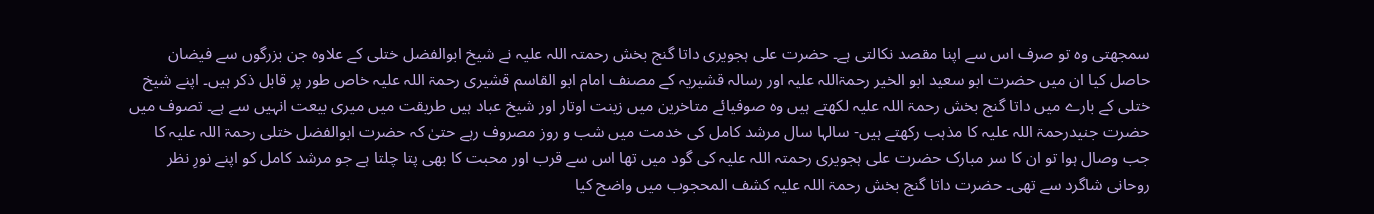سمجھتی وہ تو صرف اس سے اپنا مقصد نکالتی ہے۔ حضرت علی ہجویری داتا گنج بخش رحمتہ اللہ علیہ نے شیخ ابوالفضل ختلی کے علاوہ جن بزرگوں سے فیضان حاصل کیا ان میں حضرت ابو سعید ابو الخیر رحمۃاللہ علیہ اور رسالہ قشیریہ کے مصنف امام ابو القاسم قشیری رحمۃ اللہ علیہ خاص طور پر قابل ذکر ہیں۔ اپنے شیخ ختلی کے بارے میں داتا گنج بخش رحمۃ اللہ علیہ لکھتے ہیں وہ صوفیائے متاخرین میں زینت اوتار اور شیخ عباد ہیں طریقت میں میری بیعت انہیں سے ہے۔ تصوف میں حضرت جنیدرحمۃ اللہ علیہ کا مذہب رکھتے ہیں- سالہا سال مرشد کامل کی خدمت میں شب و روز مصروف رہے حتیٰ کہ حضرت ابوالفضل ختلی رحمۃ اللہ علیہ کا جب وصال ہوا تو ان کا سر مبارک حضرت علی ہجویری رحمتہ اللہ علیہ کی گود میں تھا اس سے قرب اور محبت کا بھی پتا چلتا ہے جو مرشد کامل کو اپنے نورِ نظر روحانی شاگرد سے تھی۔ حضرت داتا گنج بخش رحمۃ اللہ علیہ کشف المحجوب میں واضح کیا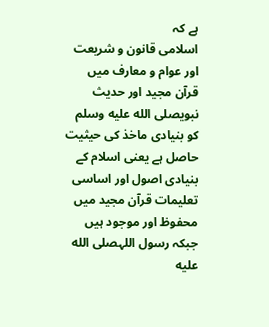ہے کہ
اسلامی قانون و شریعت اور عوام و معارف میں قرآن مجید اور حدیث نبویصلى الله عليه وسلم کو بنیادی ماخذ کی حیثیت حاصل ہے یعنی اسلام کے بنیادی اصول اور اساسی تعلیمات قرآن مجید میں محفوظ اور موجود ہیں جبکہ رسول اللہصلى الله عليه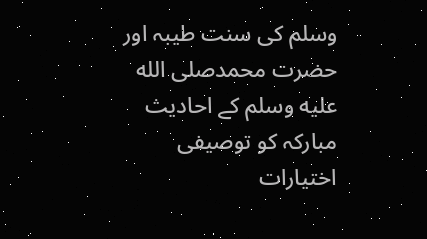وسلم کی سنت طیبہ اور حضرت محمدصلى الله عليه وسلم کے احادیث مبارکہ کو توصیفی اختیارات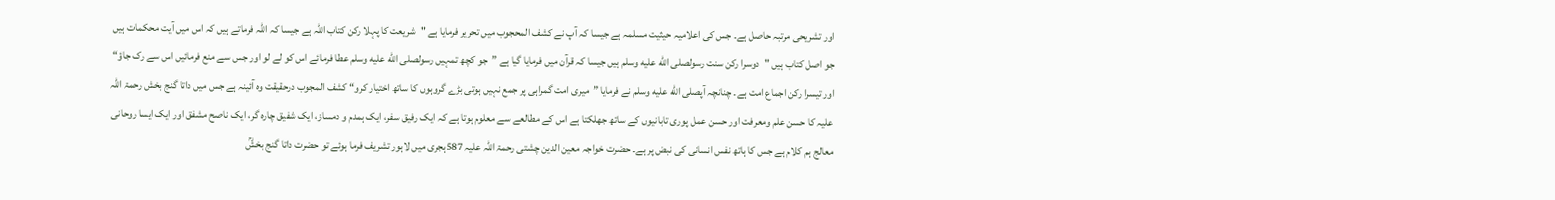اور تشریحی مرتبہ حاصل ہے۔ جس کی اعلامیہ حیثیت مسلمہ ہے جیسا کہ آپ نے کشف المحجوب میں تحریر فرمایا ہے "شریعت کا پہلا رکن کتاب اللہ ہے جیسا کہ اللہ فرماتے ہیں کہ اس میں آیت محکمات ہیں جو اصل کتاب ہیں "دوسرا رکن سنت رسولصلى الله عليه وسلم ہیں جیسا کہ قرآن میں فرمایا گیا ہے ”جو کچھ تمہیں رسولصلى الله عليه وسلم عطا فرمائے اس کو لے لو اور جس سے منع فرمائیں اس سے رک جاؤ“ اور تیسرا رکن اجماع امت ہے۔ چنانچہ آپصلى الله عليه وسلم نے فرمایا ”میری امت گمراہی پر جمع نہیں ہوتی بڑے گروہوں کا ساتھ اختیار کرو“ کشف المجوب درحقیقت وہ آئینہ ہے جس میں داتا گنج بخش رحمۃ اللہ علیہ کا حسن علم ومعرفت اور حسن عمل پوری تابانیوں کے ساتھ جھلکتا ہے اس کے مطالعے سے معلوم ہوتا ہے کہ ایک رفیق سفر، ایک ہمدم و دمساز، ایک شفیق چارہ گر، ایک ناصح مشفق اور ایک ایسا روحانی معالج ہم کلام ہے جس کا ہاتھ نفس انسانی کی نبض پر ہے۔ حضرت خواجہ معین الدین چشتی رحمۃ اللہ علیہ 587ہجری میں لاہور تشریف فرما ہوئے تو حضرت داتا گنج بخشؒ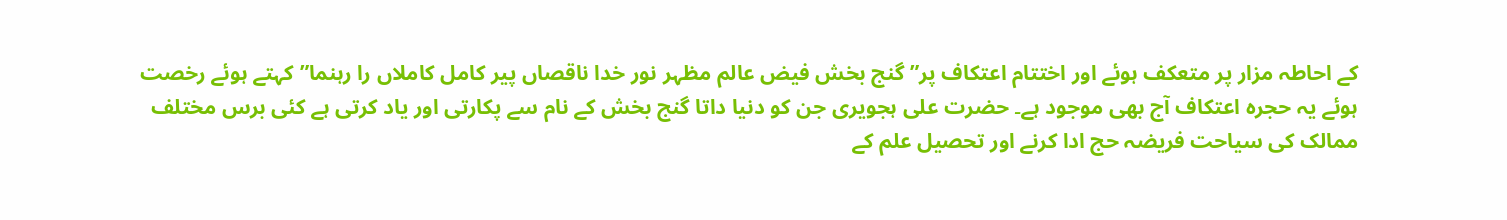کے احاطہ مزار پر متعکف ہوئے اور اختتام اعتکاف پر” گنج بخش فیض عالم مظہر نور خدا ناقصاں پیر کامل کاملاں را رہنما”کہتے ہوئے رخصت ہوئے یہ حجرہ اعتکاف آج بھی موجود ہے۔ حضرت علی ہجویری جن کو دنیا داتا گنج بخش کے نام سے پکارتی اور یاد کرتی ہے کئی برس مختلف ممالک کی سیاحت فریضہ حج ادا کرنے اور تحصیل علم کے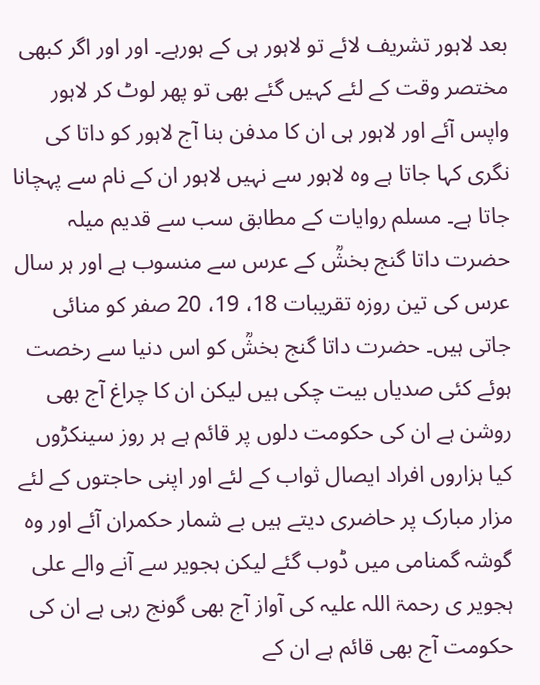بعد لاہور تشریف لائے تو لاہور ہی کے ہورہے۔ اور اور اگر کبھی مختصر وقت کے لئے کہیں گئے بھی تو پھر لوٹ کر لاہور واپس آئے اور لاہور ہی ان کا مدفن بنا آج لاہور کو داتا کی نگری کہا جاتا ہے وہ لاہور سے نہیں لاہور ان کے نام سے پہچانا جاتا ہے۔ مسلم روایات کے مطابق سب سے قدیم میلہ حضرت داتا گنج بخشؒ کے عرس سے منسوب ہے اور ہر سال عرس کی تین روزہ تقریبات 18، 19، 20 صفر کو منائی جاتی ہیں۔ حضرت داتا گنج بخشؒ کو اس دنیا سے رخصت ہوئے کئی صدیاں بیت چکی ہیں لیکن ان کا چراغ آج بھی روشن ہے ان کی حکومت دلوں پر قائم ہے ہر روز سینکڑوں کیا ہزاروں افراد ایصال ثواب کے لئے اور اپنی حاجتوں کے لئے مزار مبارک پر حاضری دیتے ہیں بے شمار حکمران آئے اور وہ گوشہ گمنامی میں ڈوب گئے لیکن ہجویر سے آنے والے علی ہجویر ی رحمۃ اللہ علیہ کی آواز آج بھی گونج رہی ہے ان کی حکومت آج بھی قائم ہے ان کے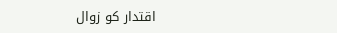اقتدار کو زوال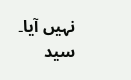نہیں آیا۔
سید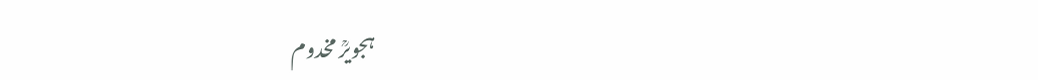ہجویرؒ مخدوم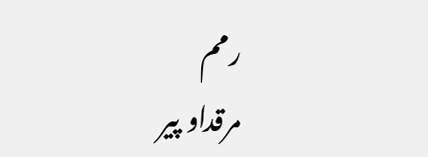رمم
مرقداو پیر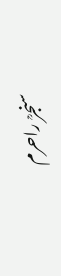سنجرؒ راحرم